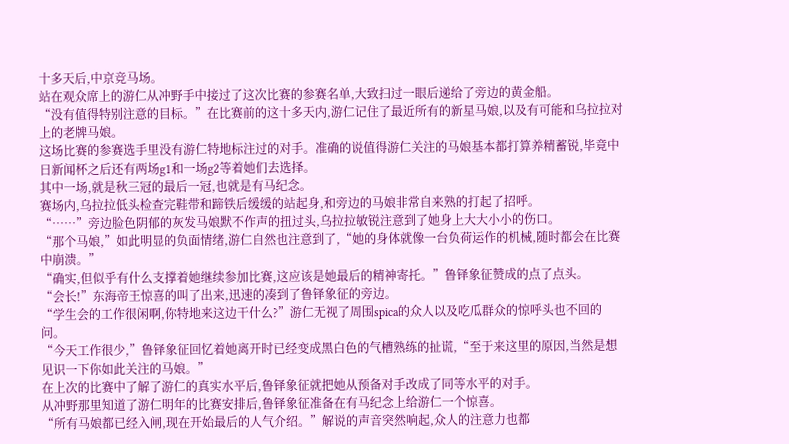十多天后,中京竞马场。
站在观众席上的游仁从冲野手中接过了这次比赛的参赛名单,大致扫过一眼后递给了旁边的黄金船。
“没有值得特别注意的目标。”在比赛前的这十多天内,游仁记住了最近所有的新星马娘,以及有可能和乌拉拉对上的老牌马娘。
这场比赛的参赛选手里没有游仁特地标注过的对手。准确的说值得游仁关注的马娘基本都打算养精蓄锐,毕竟中日新闻杯之后还有两场g1和一场g2等着她们去选择。
其中一场,就是秋三冠的最后一冠,也就是有马纪念。
赛场内,乌拉拉低头检查完鞋带和蹄铁后缓缓的站起身,和旁边的马娘非常自来熟的打起了招呼。
“……”旁边脸色阴郁的灰发马娘默不作声的扭过头,乌拉拉敏锐注意到了她身上大大小小的伤口。
“那个马娘,”如此明显的负面情绪,游仁自然也注意到了,“她的身体就像一台负荷运作的机械,随时都会在比赛中崩溃。”
“确实,但似乎有什么支撑着她继续参加比赛,这应该是她最后的精神寄托。”鲁铎象征赞成的点了点头。
“会长!”东海帝王惊喜的叫了出来,迅速的凑到了鲁铎象征的旁边。
“学生会的工作很闲啊,你特地来这边干什么?”游仁无视了周围spica的众人以及吃瓜群众的惊呼头也不回的问。
“今天工作很少,”鲁铎象征回忆着她离开时已经变成黑白色的气槽熟练的扯谎,“至于来这里的原因,当然是想见识一下你如此关注的马娘。”
在上次的比赛中了解了游仁的真实水平后,鲁铎象征就把她从预备对手改成了同等水平的对手。
从冲野那里知道了游仁明年的比赛安排后,鲁铎象征准备在有马纪念上给游仁一个惊喜。
“所有马娘都已经入闸,现在开始最后的人气介绍。”解说的声音突然响起,众人的注意力也都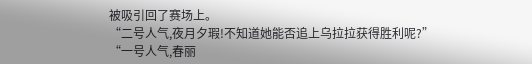被吸引回了赛场上。
“二号人气,夜月夕瑕!不知道她能否追上乌拉拉获得胜利呢?”
“一号人气,春丽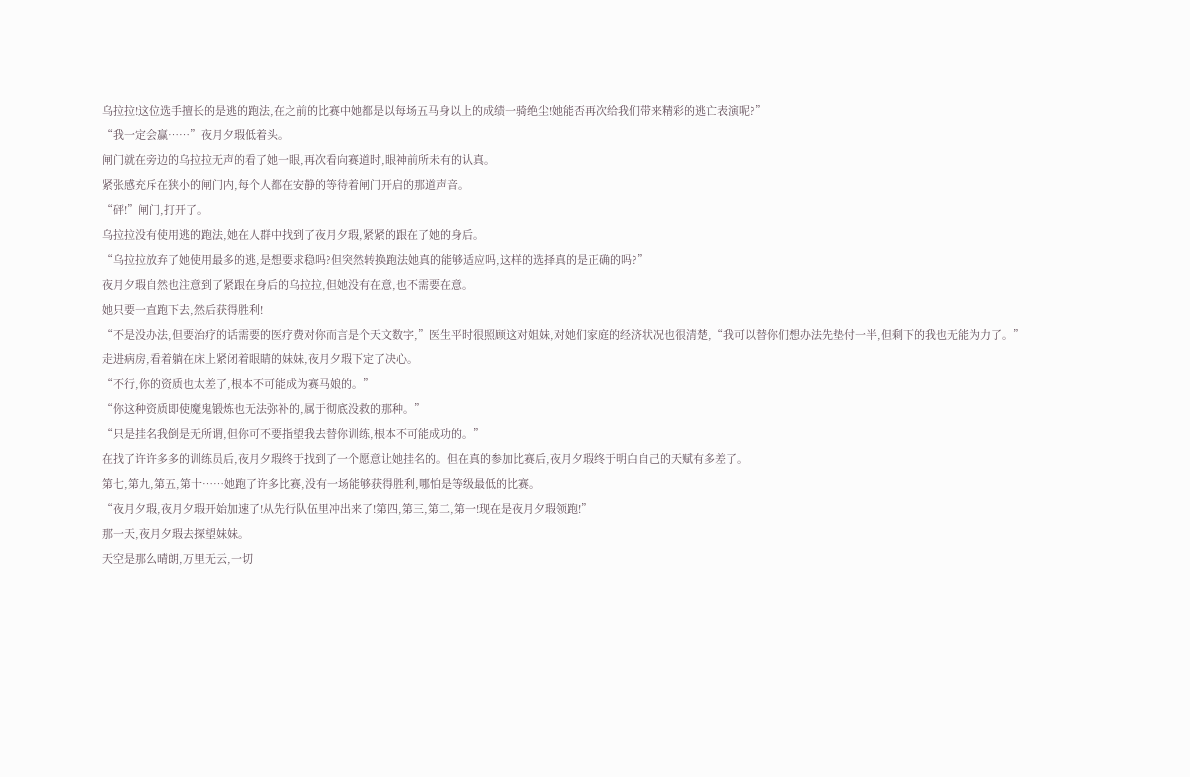乌拉拉!这位选手擅长的是逃的跑法,在之前的比赛中她都是以每场五马身以上的成绩一骑绝尘!她能否再次给我们带来精彩的逃亡表演呢?”
“我一定会赢……”夜月夕瑕低着头。
闸门就在旁边的乌拉拉无声的看了她一眼,再次看向赛道时,眼神前所未有的认真。
紧张感充斥在狭小的闸门内,每个人都在安静的等待着闸门开启的那道声音。
“砰!”闸门,打开了。
乌拉拉没有使用逃的跑法,她在人群中找到了夜月夕瑕,紧紧的跟在了她的身后。
“乌拉拉放弃了她使用最多的逃,是想要求稳吗?但突然转换跑法她真的能够适应吗,这样的选择真的是正确的吗?”
夜月夕瑕自然也注意到了紧跟在身后的乌拉拉,但她没有在意,也不需要在意。
她只要一直跑下去,然后获得胜利!
“不是没办法,但要治疗的话需要的医疗费对你而言是个天文数字,”医生平时很照顾这对姐妹,对她们家庭的经济状况也很清楚,“我可以替你们想办法先垫付一半,但剩下的我也无能为力了。”
走进病房,看着躺在床上紧闭着眼睛的妹妹,夜月夕瑕下定了决心。
“不行,你的资质也太差了,根本不可能成为赛马娘的。”
“你这种资质即使魔鬼锻炼也无法弥补的,属于彻底没救的那种。”
“只是挂名我倒是无所谓,但你可不要指望我去替你训练,根本不可能成功的。”
在找了许许多多的训练员后,夜月夕瑕终于找到了一个愿意让她挂名的。但在真的参加比赛后,夜月夕瑕终于明白自己的天赋有多差了。
第七,第九,第五,第十……她跑了许多比赛,没有一场能够获得胜利,哪怕是等级最低的比赛。
“夜月夕瑕,夜月夕瑕开始加速了!从先行队伍里冲出来了!第四,第三,第二,第一!现在是夜月夕瑕领跑!”
那一天,夜月夕瑕去探望妹妹。
天空是那么晴朗,万里无云,一切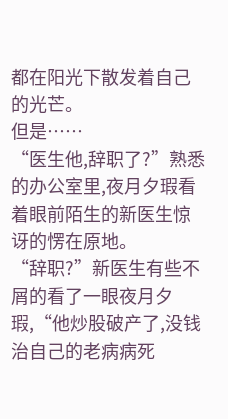都在阳光下散发着自己的光芒。
但是……
“医生他,辞职了?”熟悉的办公室里,夜月夕瑕看着眼前陌生的新医生惊讶的愣在原地。
“辞职?”新医生有些不屑的看了一眼夜月夕瑕,“他炒股破产了,没钱治自己的老病病死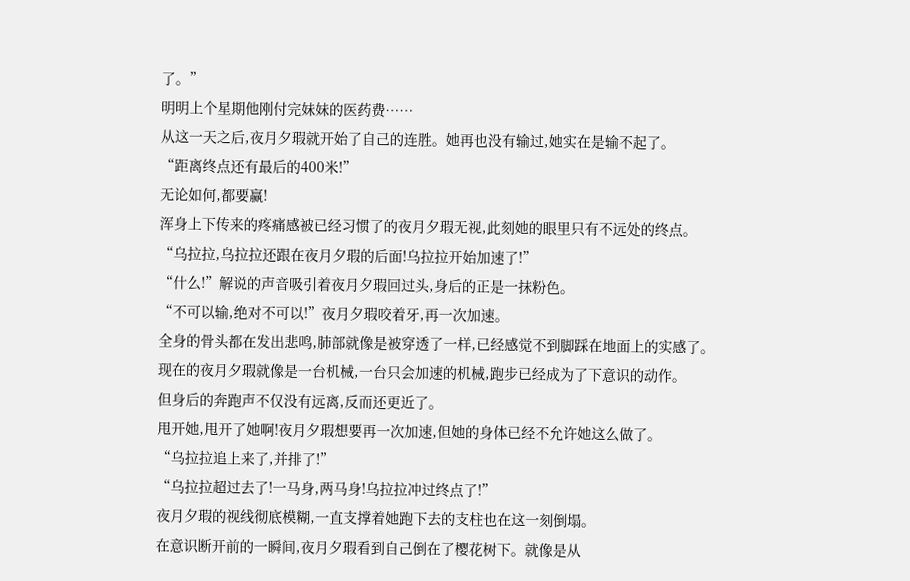了。”
明明上个星期他刚付完妹妹的医药费……
从这一天之后,夜月夕瑕就开始了自己的连胜。她再也没有输过,她实在是输不起了。
“距离终点还有最后的400米!”
无论如何,都要赢!
浑身上下传来的疼痛感被已经习惯了的夜月夕瑕无视,此刻她的眼里只有不远处的终点。
“乌拉拉,乌拉拉还跟在夜月夕瑕的后面!乌拉拉开始加速了!”
“什么!”解说的声音吸引着夜月夕瑕回过头,身后的正是一抹粉色。
“不可以输,绝对不可以!”夜月夕瑕咬着牙,再一次加速。
全身的骨头都在发出悲鸣,肺部就像是被穿透了一样,已经感觉不到脚踩在地面上的实感了。
现在的夜月夕瑕就像是一台机械,一台只会加速的机械,跑步已经成为了下意识的动作。
但身后的奔跑声不仅没有远离,反而还更近了。
甩开她,甩开了她啊!夜月夕瑕想要再一次加速,但她的身体已经不允许她这么做了。
“乌拉拉追上来了,并排了!”
“乌拉拉超过去了!一马身,两马身!乌拉拉冲过终点了!”
夜月夕瑕的视线彻底模糊,一直支撑着她跑下去的支柱也在这一刻倒塌。
在意识断开前的一瞬间,夜月夕瑕看到自己倒在了樱花树下。就像是从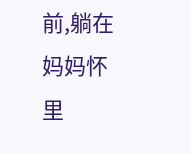前,躺在妈妈怀里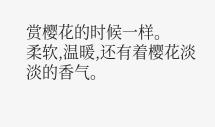赏樱花的时候一样。
柔软,温暖,还有着樱花淡淡的香气。